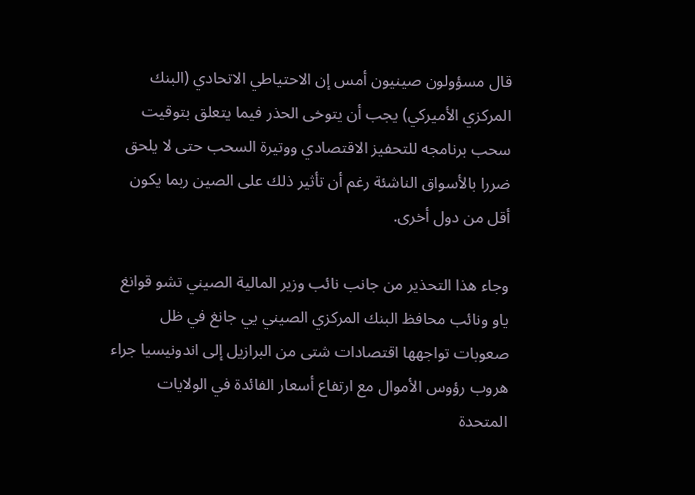قال مسؤولون صينيون أمس إن الاحتياطي الاتحادي (البنك المركزي الأميركي) يجب أن يتوخى الحذر فيما يتعلق بتوقيت سحب برنامجه للتحفيز الاقتصادي ووتيرة السحب حتى لا يلحق ضررا بالأسواق الناشئة رغم أن تأثير ذلك على الصين ربما يكون أقل من دول أخرى.

وجاء هذا التحذير من جانب نائب وزير المالية الصيني تشو قوانغ ياو ونائب محافظ البنك المركزي الصيني يي جانغ في ظل صعوبات تواجهها اقتصادات شتى من البرازيل إلى اندونيسيا جراء هروب رؤوس الأموال مع ارتفاع أسعار الفائدة في الولايات المتحدة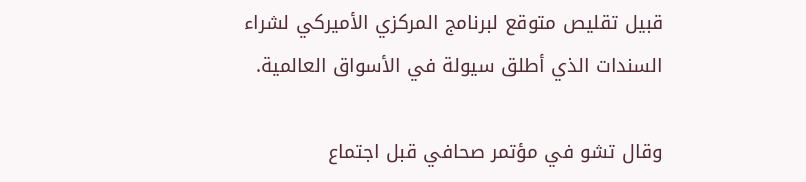قبيل تقليص متوقع لبرنامج المركزي الأميركي لشراء السندات الذي أطلق سيولة في الأسواق العالمية.

وقال تشو في مؤتمر صحافي قبل اجتماع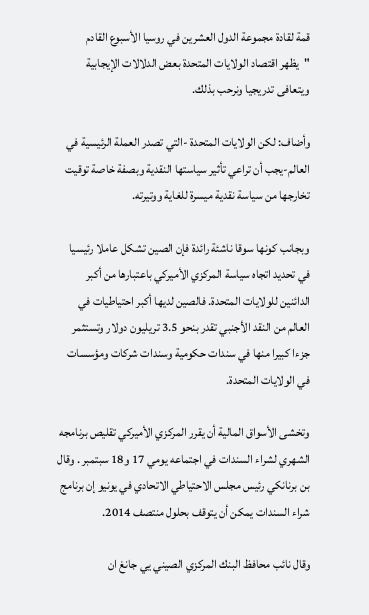قمة لقادة مجموعة الدول العشرين في روسيا الأسبوع القادم "يظهر اقتصاد الولايات المتحدة بعض الدلالات الإيجابية ويتعافى تدريجيا ونرحب بذلك.

وأضاف: لكن الولايات المتحدة -التي تصدر العملة الرئيسية في العالم-يجب أن تراعي تأثير سياستها النقدية وبصفة خاصة توقيت تخارجها من سياسة نقدية ميسرة للغاية ووتيرته.

وبجانب كونها سوقا ناشئة رائدة فإن الصين تشكل عاملا رئيسيا في تحديد اتجاه سياسة المركزي الأميركي باعتبارها من أكبر الدائنين للولايات المتحدة. فالصين لديها أكبر احتياطيات في العالم من النقد الأجنبي تقدر بنحو 3.5 تريليون دولار وتستثمر جزءا كبيرا منها في سندات حكومية وسندات شركات ومؤسسات في الولايات المتحدة.

وتخشى الأسواق المالية أن يقرر المركزي الأميركي تقليص برنامجه الشهري لشراء السندات في اجتماعه يومي 17 و18 سبتمبر . وقال بن برنانكي رئيس مجلس الاحتياطي الاتحادي في يونيو إن برنامج شراء السندات يمكن أن يتوقف بحلول منتصف 2014.

وقال نائب محافظ البنك المركزي الصيني يي جانغ ان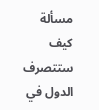مسألة كيف ستتصرف الدول في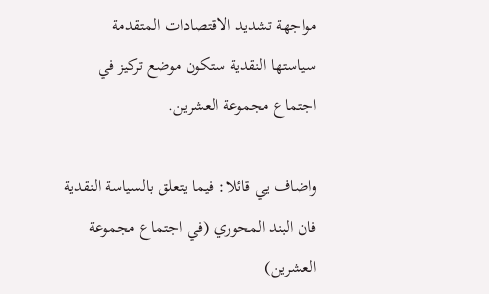مواجهة تشديد الاقتصادات المتقدمة سياستها النقدية ستكون موضع تركيز في اجتماع مجموعة العشرين.

واضاف يي قائلا: فيما يتعلق بالسياسة النقدية فان البند المحوري (في اجتماع مجموعة العشرين)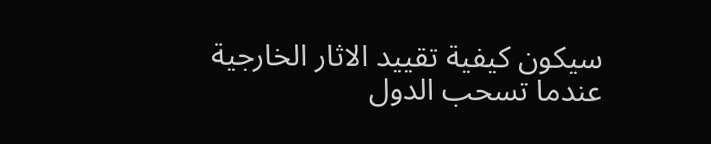سيكون كيفية تقييد الاثار الخارجية عندما تسحب الدول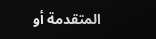المتقدمة أو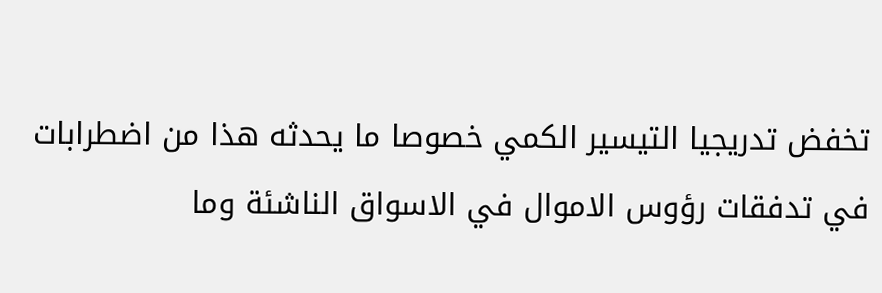تخفض تدريجيا التيسير الكمي خصوصا ما يحدثه هذا من اضطرابات في تدفقات رؤوس الاموال في الاسواق الناشئة وما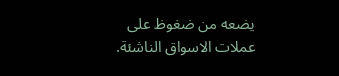يضعه من ضغوظ على عملات الاسواق الناشئة.